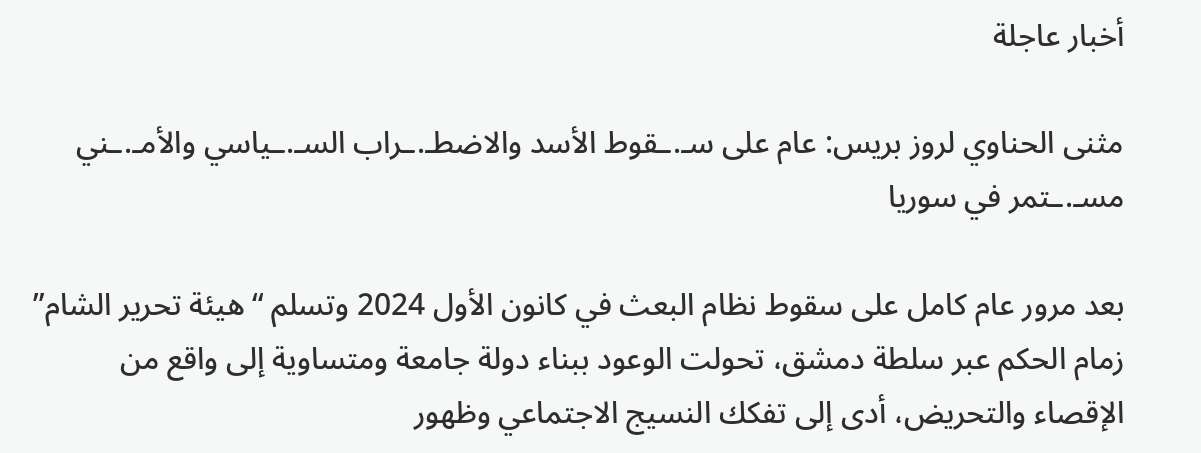أخبار عاجلة

مثنى الحناوي لروز بريس: عام على سـ.ـقوط الأسد والاضطـ.ـراب السـ.ـياسي والأمـ.ـني مسـ.ـتمر في سوريا

بعد مرور عام كامل على سقوط نظام البعث في كانون الأول 2024 وتسلم “هيئة تحرير الشام” زمام الحكم عبر سلطة دمشق، تحولت الوعود ببناء دولة جامعة ومتساوية إلى واقع من الإقصاء والتحريض، أدى إلى تفكك النسيج الاجتماعي وظهور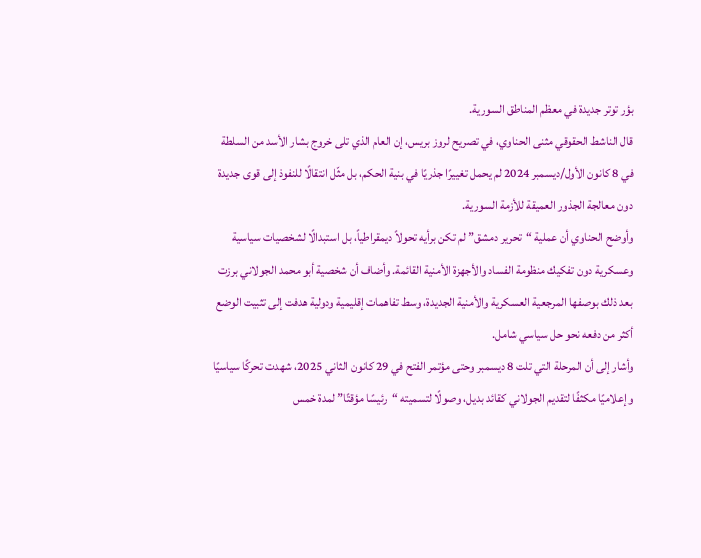بؤر توتر جديدة في معظم المناطق السورية.
قال الناشط الحقوقي مثنى الحناوي، في تصريح لروز بريس، إن العام الذي تلى خروج بشار الأسد من السلطة في 8 كانون الأول/ديسمبر 2024 لم يحمل تغييرًا جذريًا في بنية الحكم، بل مثّل انتقالًا للنفوذ إلى قوى جديدة دون معالجة الجذور العميقة للأزمة السورية.
وأوضح الحناوي أن عملية “تحرير دمشق” لم تكن برأيه تحولاً ديمقراطياً، بل استبدالًا لشخصيات سياسية وعسكرية دون تفكيك منظومة الفساد والأجهزة الأمنية القائمة. وأضاف أن شخصية أبو محمد الجولاني برزت بعد ذلك بوصفها المرجعية العسكرية والأمنية الجديدة، وسط تفاهمات إقليمية ودولية هدفت إلى تثبيت الوضع أكثر من دفعه نحو حل سياسي شامل.
وأشار إلى أن المرحلة التي تلت 8 ديسمبر وحتى مؤتمر الفتح في 29 كانون الثاني 2025، شهدت تحركًا سياسيًا وإعلاميًا مكثفًا لتقديم الجولاني كقائد بديل، وصولًا لتسميته “رئيسًا مؤقتًا” لمدة خمس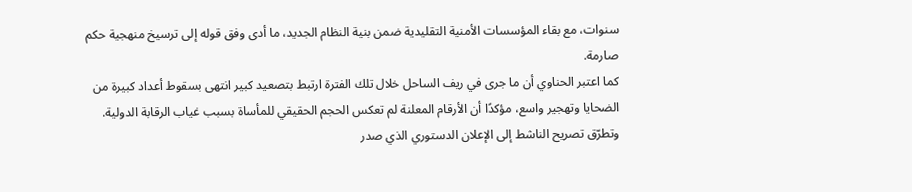سنوات، مع بقاء المؤسسات الأمنية التقليدية ضمن بنية النظام الجديد، ما أدى وفق قوله إلى ترسيخ منهجية حكم صارمة.
كما اعتبر الحناوي أن ما جرى في ريف الساحل خلال تلك الفترة ارتبط بتصعيد كبير انتهى بسقوط أعداد كبيرة من الضحايا وتهجير واسع، مؤكدًا أن الأرقام المعلنة لم تعكس الحجم الحقيقي للمأساة بسبب غياب الرقابة الدولية.
وتطرّق تصريح الناشط إلى الإعلان الدستوري الذي صدر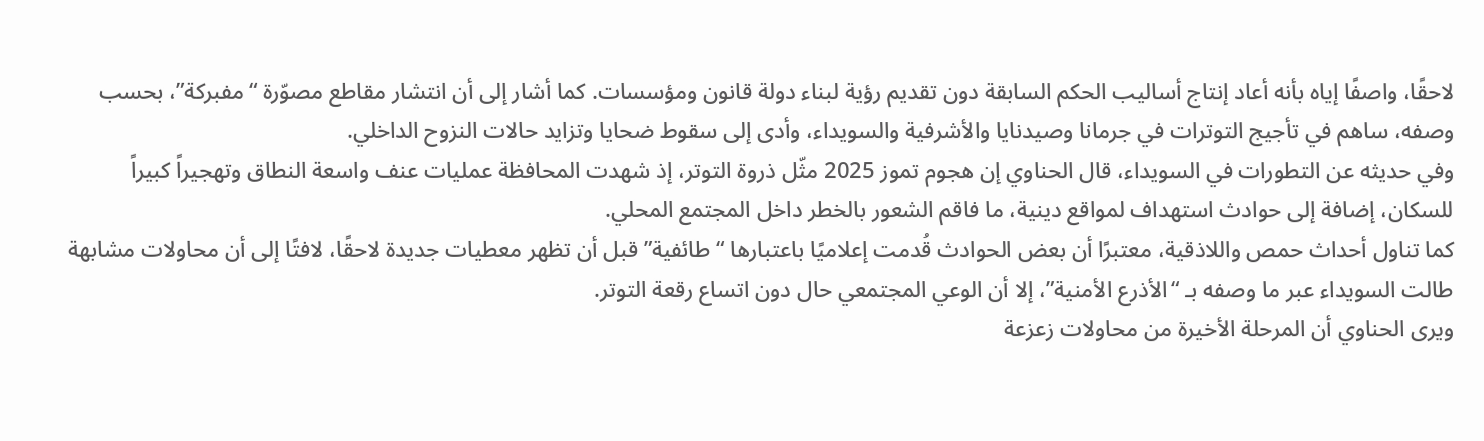لاحقًا، واصفًا إياه بأنه أعاد إنتاج أساليب الحكم السابقة دون تقديم رؤية لبناء دولة قانون ومؤسسات. كما أشار إلى أن انتشار مقاطع مصوّرة “مفبركة”، بحسب وصفه، ساهم في تأجيج التوترات في جرمانا وصيدنايا والأشرفية والسويداء، وأدى إلى سقوط ضحايا وتزايد حالات النزوح الداخلي.
وفي حديثه عن التطورات في السويداء، قال الحناوي إن هجوم تموز 2025 مثّل ذروة التوتر، إذ شهدت المحافظة عمليات عنف واسعة النطاق وتهجيراً كبيراً للسكان، إضافة إلى حوادث استهداف لمواقع دينية، ما فاقم الشعور بالخطر داخل المجتمع المحلي.
كما تناول أحداث حمص واللاذقية، معتبرًا أن بعض الحوادث قُدمت إعلاميًا باعتبارها “طائفية” قبل أن تظهر معطيات جديدة لاحقًا، لافتًا إلى أن محاولات مشابهة طالت السويداء عبر ما وصفه بـ “الأذرع الأمنية”، إلا أن الوعي المجتمعي حال دون اتساع رقعة التوتر.
ويرى الحناوي أن المرحلة الأخيرة من محاولات زعزعة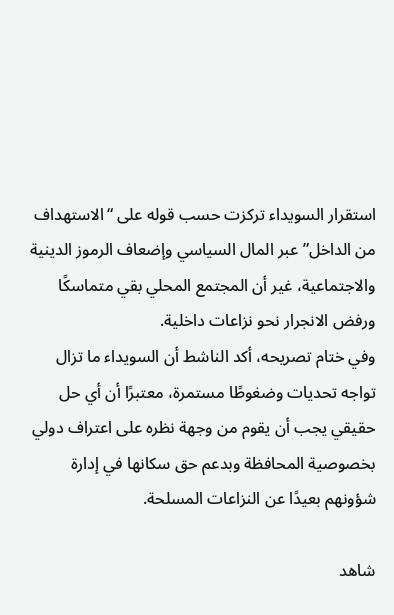استقرار السويداء تركزت حسب قوله على “الاستهداف من الداخل” عبر المال السياسي وإضعاف الرموز الدينية والاجتماعية، غير أن المجتمع المحلي بقي متماسكًا ورفض الانجرار نحو نزاعات داخلية.
وفي ختام تصريحه، أكد الناشط أن السويداء ما تزال تواجه تحديات وضغوطًا مستمرة، معتبرًا أن أي حل حقيقي يجب أن يقوم من وجهة نظره على اعتراف دولي بخصوصية المحافظة وبدعم حق سكانها في إدارة شؤونهم بعيدًا عن النزاعات المسلحة.

شاهد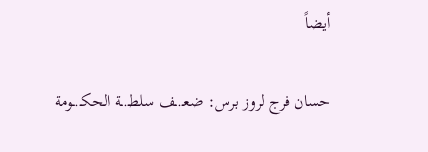أيضاً

حسان فرج لروز برس: ضعـ.ـف سلطـ.ـة الحكـ.ـومة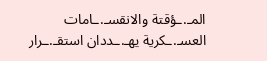المـ.ـؤقتة والانقسـ.ـامات العسـ.ـكرية يهـ.ـددان استقـ.ـرار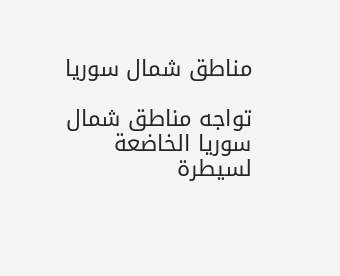مناطق شمال سوريا

تواجه مناطق شمال سوريا الخاضعة لسيطرة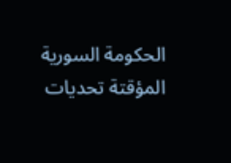الحكومة السورية المؤقتة تحديات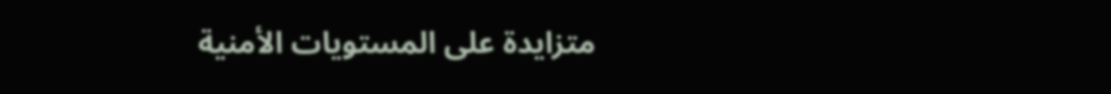متزايدة على المستويات الأمنية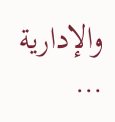والإدارية …